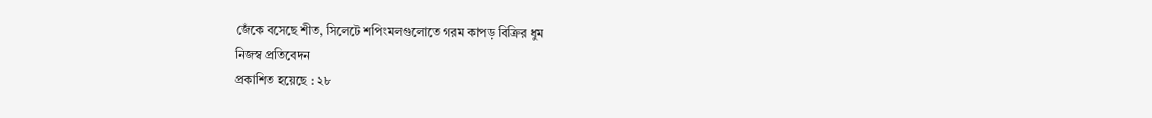জেঁকে বসেছে শীত, সিলেটে শপিংমলগুলোতে গরম কাপড় বিক্রির ধুম
নিজস্ব প্রতিবেদন
প্রকাশিত হয়েছে : ২৮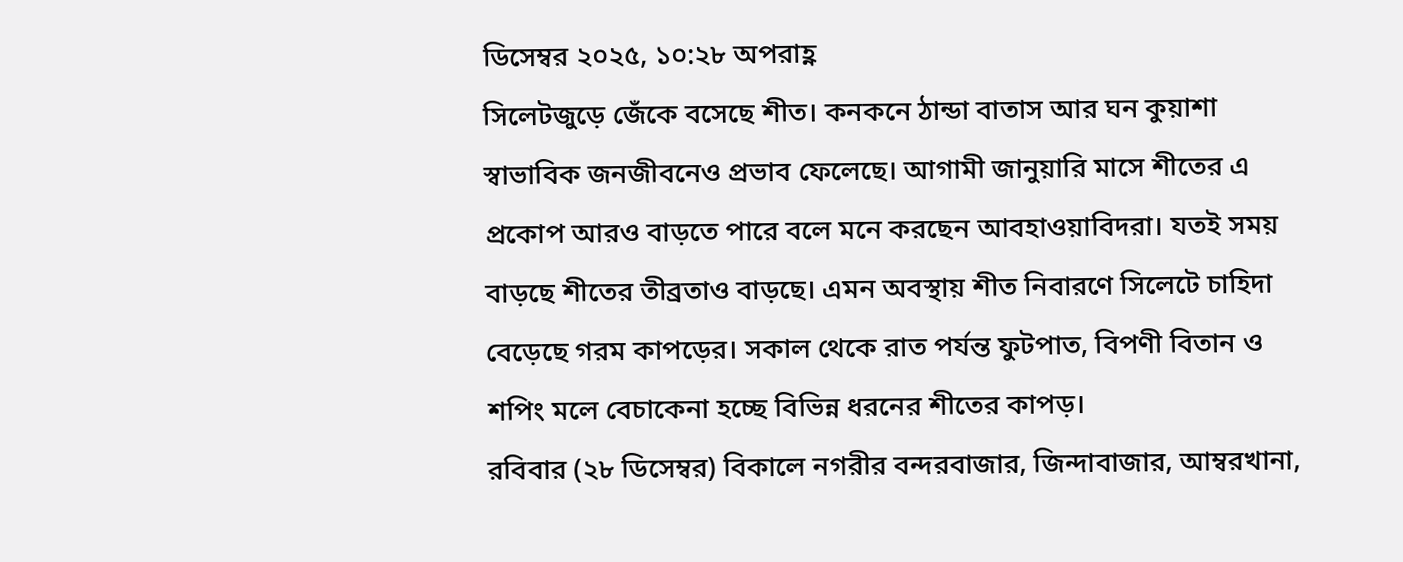ডিসেম্বর ২০২৫, ১০:২৮ অপরাহ্ণ
সিলেটজুড়ে জেঁকে বসেছে শীত। কনকনে ঠান্ডা বাতাস আর ঘন কুয়াশা স্বাভাবিক জনজীবনেও প্রভাব ফেলেছে। আগামী জানুয়ারি মাসে শীতের এ প্রকোপ আরও বাড়তে পারে বলে মনে করছেন আবহাওয়াবিদরা। যতই সময় বাড়ছে শীতের তীব্রতাও বাড়ছে। এমন অবস্থায় শীত নিবারণে সিলেটে চাহিদা বেড়েছে গরম কাপড়ের। সকাল থেকে রাত পর্যন্ত ফুটপাত, বিপণী বিতান ও শপিং মলে বেচাকেনা হচ্ছে বিভিন্ন ধরনের শীতের কাপড়।
রবিবার (২৮ ডিসেম্বর) বিকালে নগরীর বন্দরবাজার, জিন্দাবাজার, আম্বরখানা,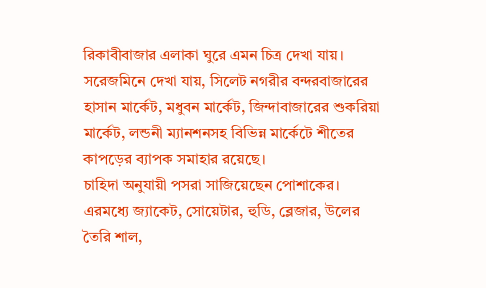রিকাবীবাজার এলাকা ঘুরে এমন চিত্র দেখা যায়।
সরেজমিনে দেখা যায়, সিলেট নগরীর বন্দরবাজারের হাসান মার্কেট, মধুবন মার্কেট, জিন্দাবাজারের শুকরিয়া মার্কেট, লন্ডনী ম্যানশনসহ বিভিন্ন মার্কেটে শীতের কাপড়ের ব্যাপক সমাহার রয়েছে।
চাহিদা অনুযায়ী পসরা সাজিয়েছেন পোশাকের। এরমধ্যে জ্যাকেট, সোয়েটার, হুডি, ব্লেজার, উলের তৈরি শাল,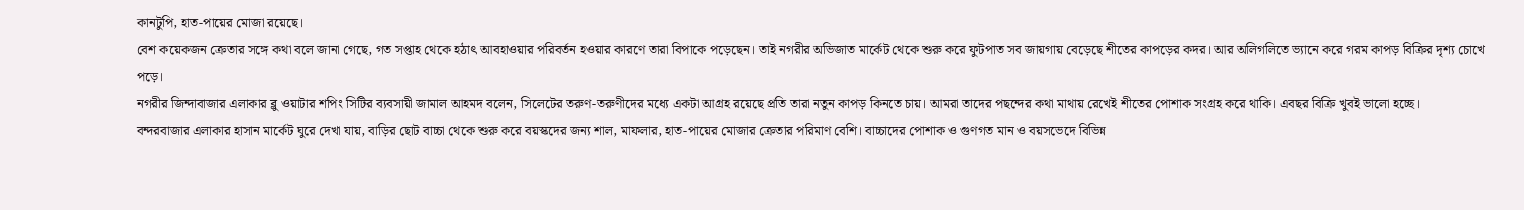কানটুপি, হাত-পায়ের মোজা রয়েছে।
বেশ কয়েকজন ক্রেতার সঙ্গে কথা বলে জানা গেছে, গত সপ্তাহ থেকে হঠাৎ আবহাওয়ার পরিবর্তন হওয়ার কারণে তারা বিপাকে পড়েছেন। তাই নগরীর অভিজাত মার্কেট থেকে শুরু করে ফুটপাত সব জায়গায় বেড়েছে শীতের কাপড়ের কদর। আর অলিগলিতে ভ্যানে করে গরম কাপড় বিক্রির দৃশ্য চোখে পড়ে।
নগরীর জিন্দাবাজার এলাকার ব্লু ওয়াটার শপিং সিটির ব্যবসায়ী জামাল আহমদ বলেন, সিলেটের তরুণ-তরুণীদের মধ্যে একটা আগ্রহ রয়েছে প্রতি তারা নতুন কাপড় কিনতে চায়। আমরা তাদের পছন্দের কথা মাথায় রেখেই শীতের পোশাক সংগ্রহ করে থাকি। এবছর বিক্রি খুবই ভালো হচ্ছে।
বন্দরবাজার এলাকার হাসান মার্কেট ঘুরে দেখা যায়, বাড়ির ছোট বাচ্চা থেকে শুরু করে বয়স্কদের জন্য শাল, মাফলার, হাত-পায়ের মোজার ক্রেতার পরিমাণ বেশি। বাচ্চাদের পোশাক ও গুণগত মান ও বয়সভেদে বিভিন্ন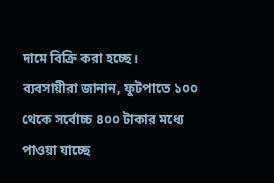দামে বিক্রি করা হচ্ছে।
ব্যবসায়ীরা জানান, ফুটপাতে ১০০ থেকে সর্বোচ্চ ৪০০ টাকার মধ্যে পাওয়া যাচ্ছে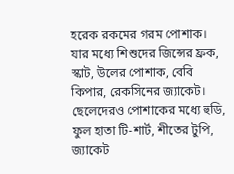হরেক রকমের গরম পোশাক। যার মধ্যে শিশুদের জিন্সের ফ্রক, স্কাট, উলের পোশাক, বেবি কিপার, রেকসিনের জ্যাকেট। ছেলেদেরও পোশাকের মধ্যে হুডি, ফুল হাতা টি-শার্ট, শীতের টুপি, জ্যাকেট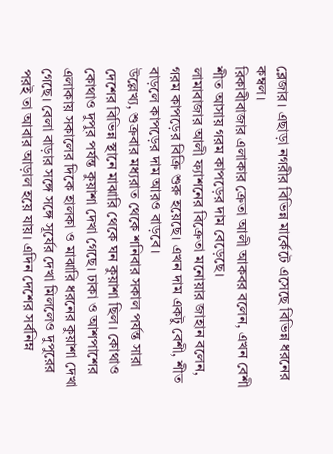ব্লেজার। এছাড়া নগরীর বিভিন্ন মার্কেটে এসেছে বিভিন্ন ধরনের কম্বল।
রিকাবীবাজার এলাকার ক্রেতা আলী আকবর বলেন, এখন বেশী শীত আসায় গরম কাপড়ের দাম বেড়েছে।
লামাবাজার আলী ফ্যাশনের বিক্রেতা মনোয়ার জাহান বলেন, গরম কাপড়ের বিক্রি শুরু হয়েছে। এখন দাম একটু বেশী, শীত বাড়লে কাপড়ের দাম আরও বাড়বে।
উল্লেখ্য, শুক্রবার মধ্যরাত থেকে শনিবার সকাল পর্যন্ত সারা দেশের বিভিন্ন স্থানে মাঝারি থেকে ঘন কুয়াশা ছিল। কোথাও কোথাও দুপুর পর্যন্ত কুয়াশা দেখা গেছে। ঢাকা ও আশপাশের এলাকায় সকালের দিকে হালকা ও মাঝারি ধরনের কুয়াশা দেখা গেছে। বেলা বাড়ার সঙ্গে সঙ্গে সূর্যের দেখা মিললেও দুপুরের পরই তা আবার আড়াল হয়ে যায়। এদিন দেশের সর্বনিম্ন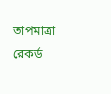তাপমাত্রা রেকর্ড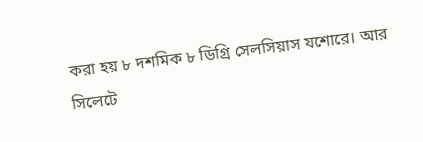করা হয় ৮ দশমিক ৮ ডিগ্রি সেলসিয়াস যশোরে। আর সিলেটে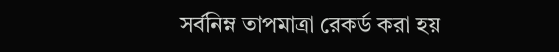সর্বনিম্ন তাপমাত্রা রেকর্ড করা হয়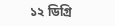১২ ডিগ্রি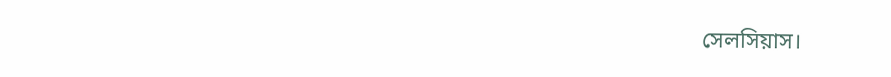সেলসিয়াস।